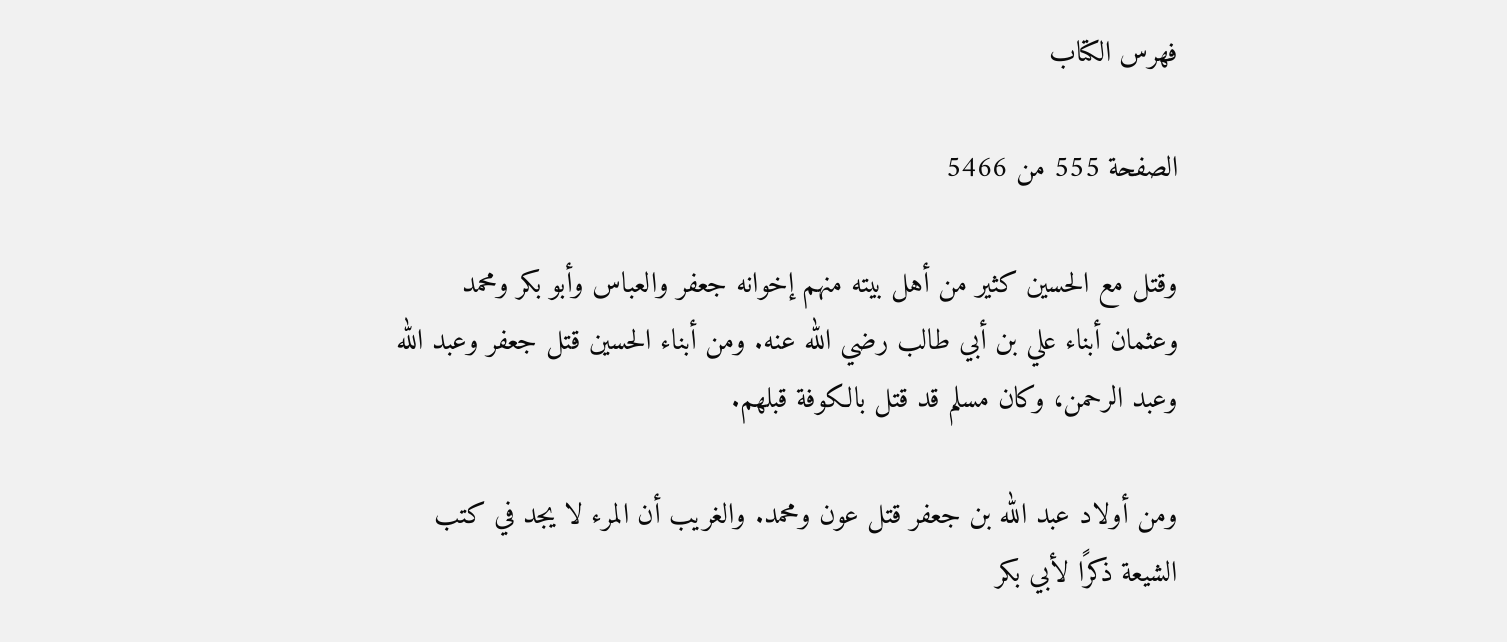فهرس الكتاب

الصفحة 555 من 5466

وقتل مع الحسين كثير من أهل بيته منهم إخوانه جعفر والعباس وأبو بكر ومحمد وعثمان أبناء علي بن أبي طالب رضي الله عنه. ومن أبناء الحسين قتل جعفر وعبد الله وعبد الرحمن، وكان مسلم قد قتل بالكوفة قبلهم.

ومن أولاد عبد الله بن جعفر قتل عون ومحمد. والغريب أن المرء لا يجد في كتب الشيعة ذكرًا لأبي بكر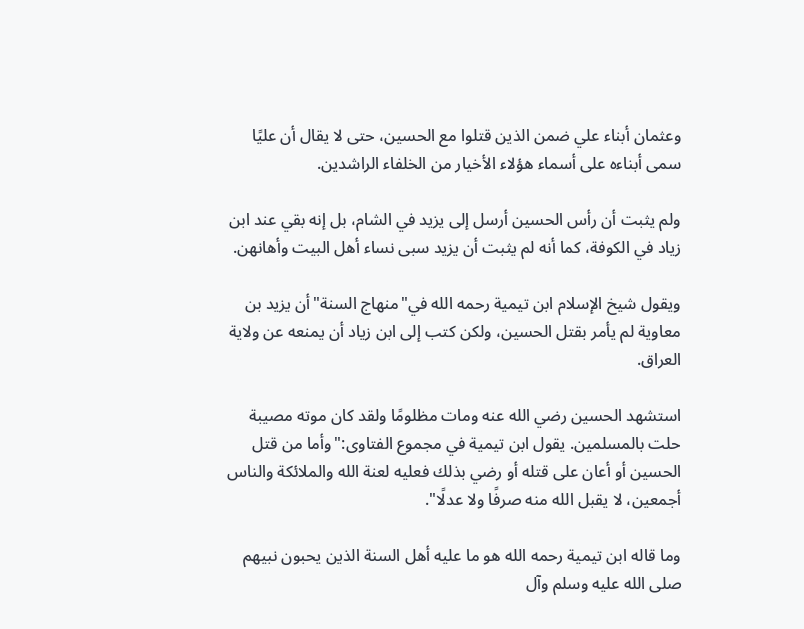وعثمان أبناء علي ضمن الذين قتلوا مع الحسين، حتى لا يقال أن عليًا سمى أبناءه على أسماء هؤلاء الأخيار من الخلفاء الراشدين.

ولم يثبت أن رأس الحسين أرسل إلى يزيد في الشام، بل إنه بقي عند ابن زياد في الكوفة، كما أنه لم يثبت أن يزيد سبى نساء أهل البيت وأهانهن.

ويقول شيخ الإسلام ابن تيمية رحمه الله في"منهاج السنة"أن يزيد بن معاوية لم يأمر بقتل الحسين، ولكن كتب إلى ابن زياد أن يمنعه عن ولاية العراق.

استشهد الحسين رضي الله عنه ومات مظلومًا ولقد كان موته مصيبة حلت بالمسلمين. يقول ابن تيمية في مجموع الفتاوى:"وأما من قتل الحسين أو أعان على قتله أو رضي بذلك فعليه لعنة الله والملائكة والناس أجمعين، لا يقبل الله منه صرفًا ولا عدلًا".

وما قاله ابن تيمية رحمه الله هو ما عليه أهل السنة الذين يحبون نبيهم صلى الله عليه وسلم وآل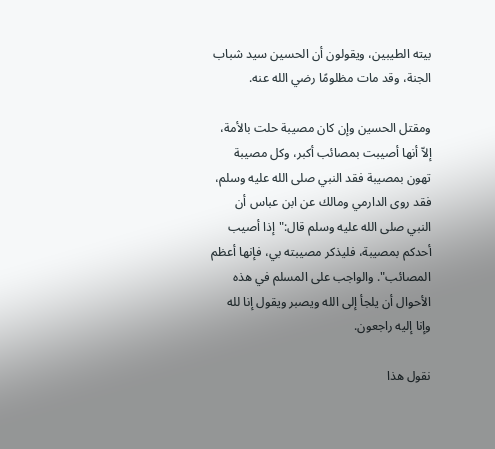بيته الطيبين، ويقولون أن الحسين سيد شباب الجنة، وقد مات مظلومًا رضي الله عنه.

ومقتل الحسين وإن كان مصيبة حلت بالأمة، إلاّ أنها أصيبت بمصائب أكبر، وكل مصيبة تهون بمصيبة فقد النبي صلى الله عليه وسلم، فقد روى الدارمي ومالك عن ابن عباس أن النبي صلى الله عليه وسلم قال:"إذا أصيب أحدكم بمصيبة، فليذكر مصيبته بي، فإنها أعظم المصائب". والواجب على المسلم في هذه الأحوال أن يلجأ إلى الله ويصبر ويقول إنا لله وإنا إليه راجعون.

نقول هذا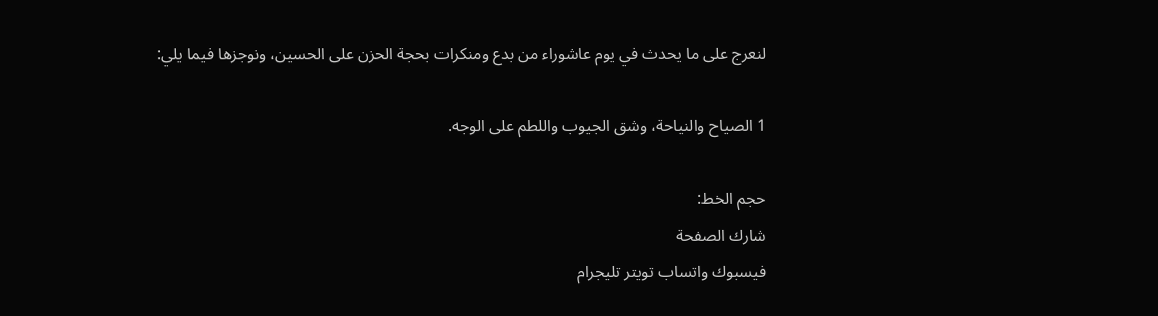لنعرج على ما يحدث في يوم عاشوراء من بدع ومنكرات بحجة الحزن على الحسين، ونوجزها فيما يلي:

1 الصياح والنياحة، وشق الجيوب واللطم على الوجه.

حجم الخط:
شارك الصفحة
فيسبوك واتساب تويتر تليجرام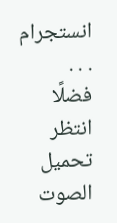انستجرام
. . .
فضلًا انتظر تحميل الصوت